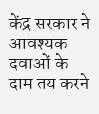केंद्र सरकार ने आवश्यक दवाओं के दाम तय करने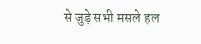से जुड़े सभी मसले हल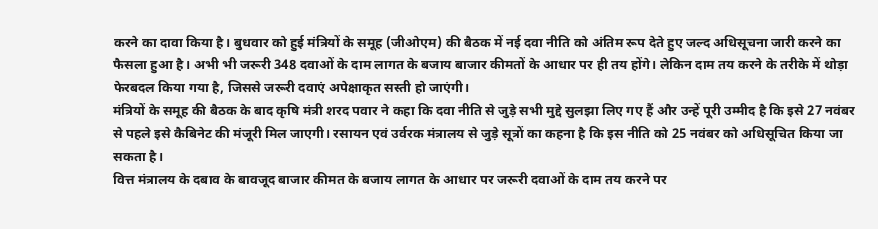करने का दावा किया है। बुधवार को हुई मंत्रियों के समूह (जीओएम) की बैठक में नई दवा नीति को अंतिम रूप देते हुए जल्द अधिसूचना जारी करने का फैसला हुआ है। अभी भी जरूरी 348 दवाओं के दाम लागत के बजाय बाजार कीमतों के आधार पर ही तय होंगे। लेकिन दाम तय करने के तरीके में थोड़ा फेरबदल किया गया है, जिससे जरूरी दवाएं अपेक्षाकृत सस्ती हो जाएंगी।
मंत्रियों के समूह की बैठक के बाद कृषि मंत्री शरद पवार ने कहा कि दवा नीति से जुड़े सभी मुद्दे सुलझा लिए गए हैं और उन्हें पूरी उम्मीद है कि इसे 27 नवंबर से पहले इसे कैबिनेट की मंजूरी मिल जाएगी। रसायन एवं उर्वरक मंत्रालय से जुड़े सूत्रों का कहना है कि इस नीति को 25 नवंबर को अधिसूचित किया जा सकता है।
वित्त मंत्रालय के दबाव के बावजूद बाजार कीमत के बजाय लागत के आधार पर जरूरी दवाओं के दाम तय करने पर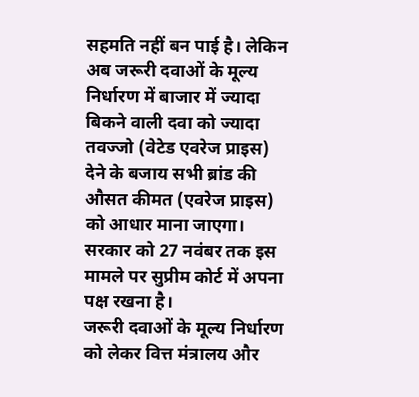सहमति नहीं बन पाई है। लेकिन अब जरूरी दवाओं के मूल्य निर्धारण में बाजार में ज्यादा बिकने वाली दवा को ज्यादा तवज्जो (वेटेड एवरेज प्राइस) देने के बजाय सभी ब्रांड की औसत कीमत (एवरेज प्राइस) को आधार माना जाएगा। सरकार को 27 नवंबर तक इस मामले पर सुप्रीम कोर्ट में अपना पक्ष रखना है।
जरूरी दवाओं के मूल्य निर्धारण को लेकर वित्त मंत्रालय और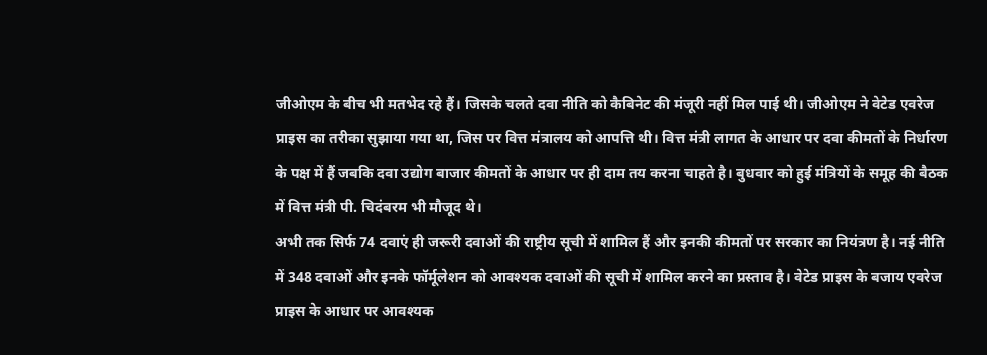जीओएम के बीच भी मतभेद रहे हैं। जिसके चलते दवा नीति को कैबिनेट की मंजूरी नहीं मिल पाई थी। जीओएम ने वेटेड एवरेज प्राइस का तरीका सुझाया गया था, जिस पर वित्त मंत्रालय को आपत्ति थी। वित्त मंत्री लागत के आधार पर दवा कीमतों के निर्धारण के पक्ष में हैं जबकि दवा उद्योग बाजार कीमतों के आधार पर ही दाम तय करना चाहते है। बुधवार को हुई मंत्रियों के समूह की बैठक में वित्त मंत्री पी. चिदंबरम भी मौजूद थे।
अभी तक सिर्फ 74 दवाएं ही जरूरी दवाओं की राष्ट्रीय सूची में शामिल हैं और इनकी कीमतों पर सरकार का नियंत्रण है। नई नीति में 348 दवाओं और इनके फॉर्मूलेशन को आवश्यक दवाओं की सूची में शामिल करने का प्रस्ताव है। वेटेड प्राइस के बजाय एवरेज प्राइस के आधार पर आवश्यक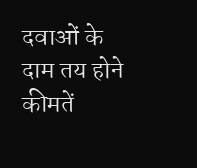दवाओं के दाम तय होने कीमतें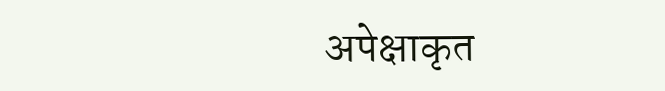अपेक्षाकृत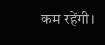कम रहेंगी।